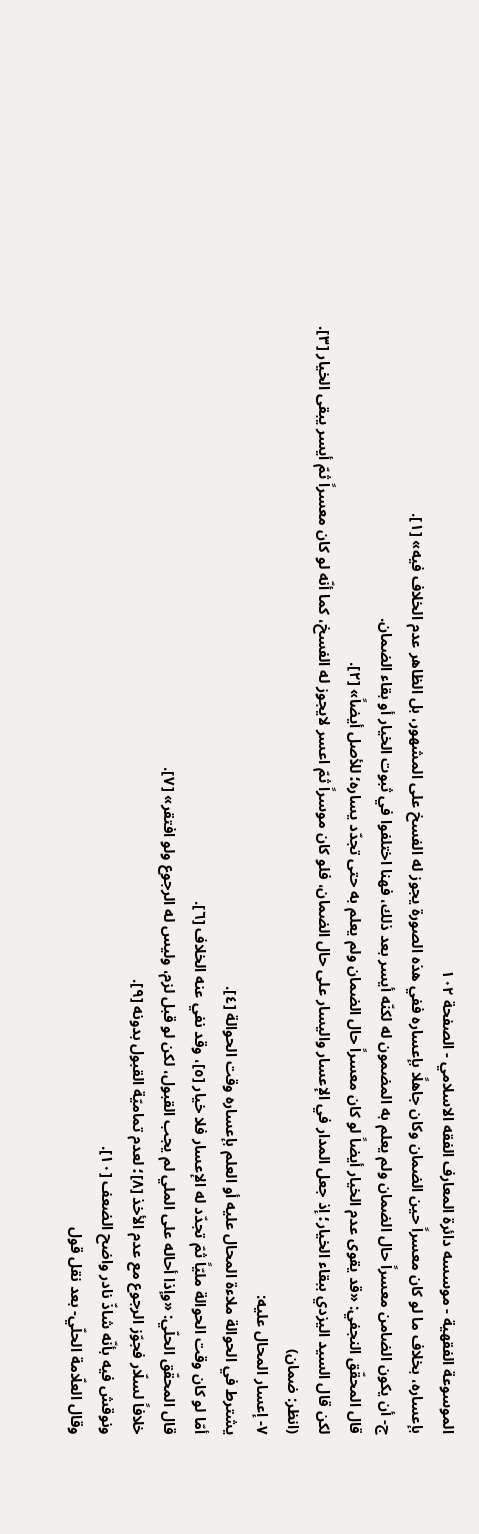الموسوعة الفقهية - موسسه دائرة المعارف الفقه الاسلامي - الصفحة ١٠٢
بإعساره، بخلاف ما لو كان معسراً حين الضمان وكان جاهلًا بإعساره ففي هذه الصورة يجوز له الفسخ على المشهور، بل الظاهر عدم الخلاف فيه» [١].
ج- أن يكون الضامن معسراً حال الضمان ولم يعلم به المضمون له لكنّه أيسر بعد ذلك، فهنا اختلفوا في ثبوت الخيار أو بقاء الضمان.
قال المحقّق النجفي: «قد يقوى عدم الخيار أيضاً لو كان معسراً حال الضمان ولم يعلم به حتى تجدّد يساره؛ للأصل أيضاً» [٢].
لكن قال السيد اليزدي ببقاء الخيار؛ إذ جعل المدار في الإعسار واليسار على حال الضمان، فلو كان موسراً ثمّ اعسر لايجوز له الفسخ، كما أنّه لو كان معسراً ثمّ أيسر يبقى الخيار [٣].
(انظر: ضمان)
٧- إعسار المحال عليه:
يشترط في الحوالة ملاءة المحال عليه أو العلم بإعساره وقت الحوالة [٤].
أمّا لو كان وقت الحوالة مليّاً ثمّ تجدّد له الإعسار فلا خيار [٥]، وقد نفي عنه الخلاف [٦].
قال المحقّق الحلّي: «وإذا أحاله على الملي لم يجب القبول، لكن لو قبل لزم، وليس له الرجوع ولو افتقر» [٧].
خلافاً لسلّار فجوّز الرجوع مع عدم الأخذ [٨]؛ لعدم تماميّة القبول بدونه [٩].
ونوقش فيه بأنّه شاذّ نادر واضح الضعف [١٠].
وقال العلّامة الحلّي- بعد نقل قول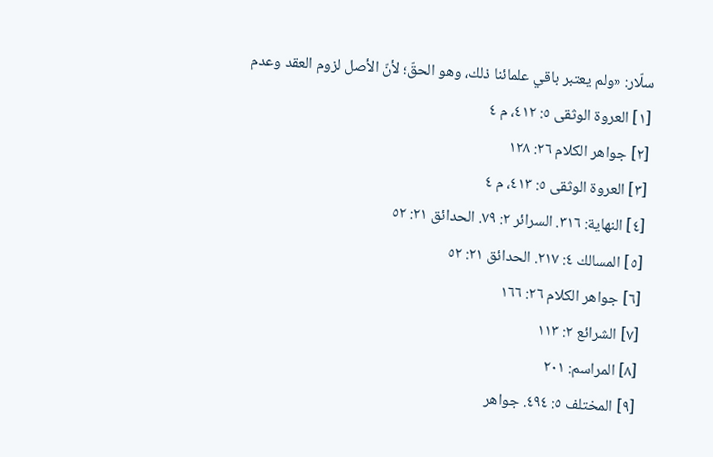سلّار: «ولم يعتبر باقي علمائنا ذلك، وهو الحقّ؛ لأنّ الأصل لزوم العقد وعدم
[١] العروة الوثقى ٥: ٤١٢، م ٤
[٢] جواهر الكلام ٢٦: ١٢٨
[٣] العروة الوثقى ٥: ٤١٣، م ٤
[٤] النهاية: ٣١٦. السرائر ٢: ٧٩. الحدائق ٢١: ٥٢
[٥] المسالك ٤: ٢١٧. الحدائق ٢١: ٥٢
[٦] جواهر الكلام ٢٦: ١٦٦
[٧] الشرائع ٢: ١١٣
[٨] المراسم: ٢٠١
[٩] المختلف ٥: ٤٩٤. جواهر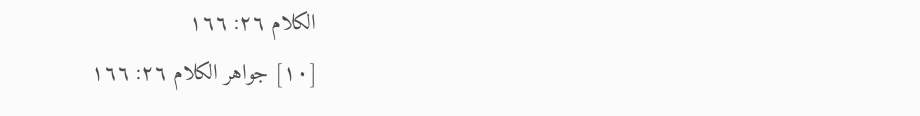الكلام ٢٦: ١٦٦
[١٠] جواهر الكلام ٢٦: ١٦٦